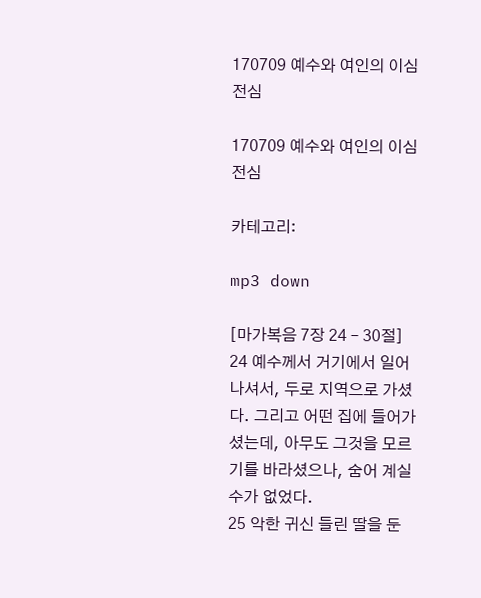170709 예수와 여인의 이심전심

170709 예수와 여인의 이심전심

카테고리:

mp3 down

[마가복음 7장 24 – 30절]
24 예수께서 거기에서 일어나셔서, 두로 지역으로 가셨다. 그리고 어떤 집에 들어가셨는데, 아무도 그것을 모르기를 바라셨으나, 숨어 계실 수가 없었다.
25 악한 귀신 들린 딸을 둔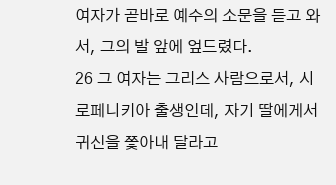여자가 곧바로 예수의 소문을 듣고 와서, 그의 발 앞에 엎드렸다.
26 그 여자는 그리스 사람으로서, 시로페니키아 출생인데, 자기 딸에게서 귀신을 쫓아내 달라고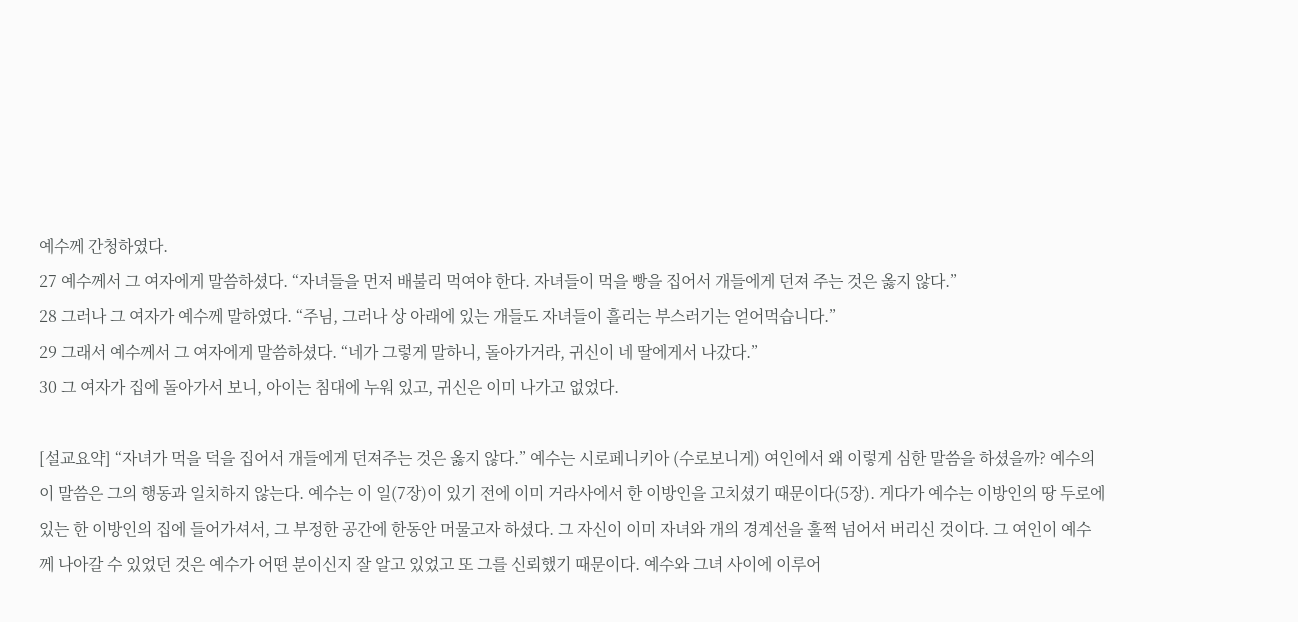예수께 간청하였다.
27 예수께서 그 여자에게 말씀하셨다. “자녀들을 먼저 배불리 먹여야 한다. 자녀들이 먹을 빵을 집어서 개들에게 던져 주는 것은 옳지 않다.”
28 그러나 그 여자가 예수께 말하였다. “주님, 그러나 상 아래에 있는 개들도 자녀들이 흘리는 부스러기는 얻어먹습니다.”
29 그래서 예수께서 그 여자에게 말씀하셨다. “네가 그렇게 말하니, 돌아가거라, 귀신이 네 딸에게서 나갔다.”
30 그 여자가 집에 돌아가서 보니, 아이는 침대에 누워 있고, 귀신은 이미 나가고 없었다.

[설교요약] “자녀가 먹을 덕을 집어서 개들에게 던져주는 것은 옳지 않다.” 예수는 시로페니키아 (수로보니게) 여인에서 왜 이렇게 심한 말씀을 하셨을까? 예수의 이 말씀은 그의 행동과 일치하지 않는다. 예수는 이 일(7장)이 있기 전에 이미 거라사에서 한 이방인을 고치셨기 때문이다(5장). 게다가 예수는 이방인의 땅 두로에 있는 한 이방인의 집에 들어가셔서, 그 부정한 공간에 한동안 머물고자 하셨다. 그 자신이 이미 자녀와 개의 경계선을 훌쩍 넘어서 버리신 것이다. 그 여인이 예수께 나아갈 수 있었던 것은 예수가 어떤 분이신지 잘 알고 있었고 또 그를 신뢰했기 때문이다. 예수와 그녀 사이에 이루어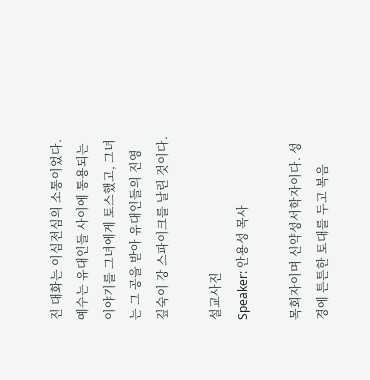진 대화는 이심전심의 소통이었다. 예수는 유대인들 사이에 통용되는 이야기를 그녀에게 토스했고, 그녀는 그 공을 받아 유대인들의 진영 깊숙이 강 스파이크를 날린 것이다.

설교사진
Speaker: 안용성 목사

목회자이며 신약성서학자이다. 성경에 튼튼한 토대를 두고 복음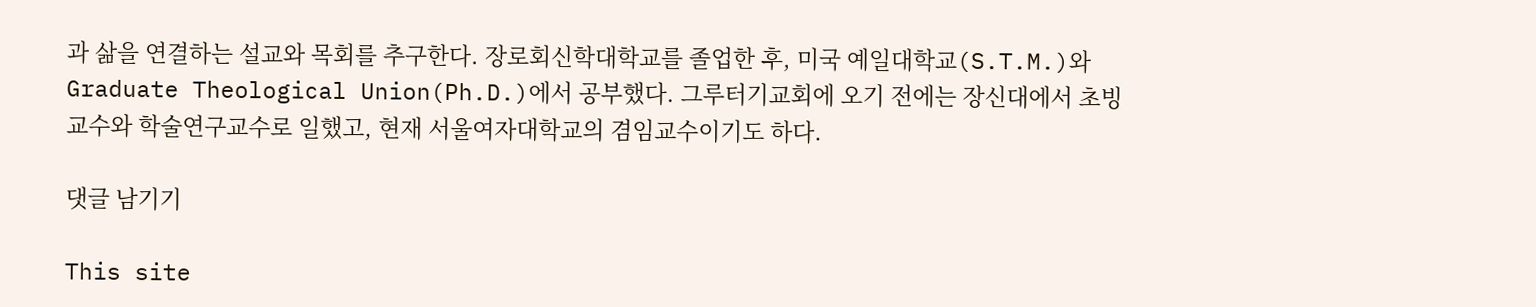과 삶을 연결하는 설교와 목회를 추구한다. 장로회신학대학교를 졸업한 후, 미국 예일대학교(S.T.M.)와 Graduate Theological Union(Ph.D.)에서 공부했다. 그루터기교회에 오기 전에는 장신대에서 초빙교수와 학술연구교수로 일했고, 현재 서울여자대학교의 겸임교수이기도 하다.

댓글 남기기

This site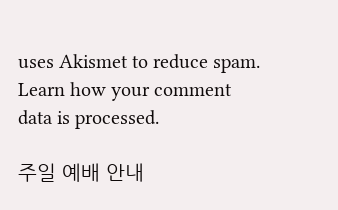uses Akismet to reduce spam. Learn how your comment data is processed.

주일 예배 안내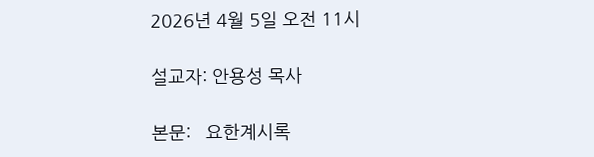2026년 4월 5일 오전 11시

설교자: 안용성 목사

본문:   요한계시록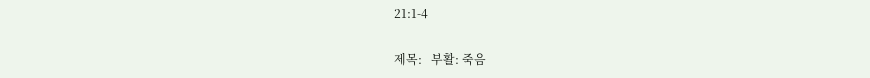21:1-4

제목:   부활: 죽음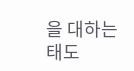을 대하는 태도